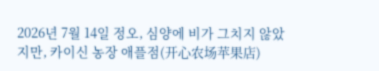2026년 7월 14일 정오, 심양에 비가 그치지 않았지만, 카이신 농장 애플점(开心农场苹果店)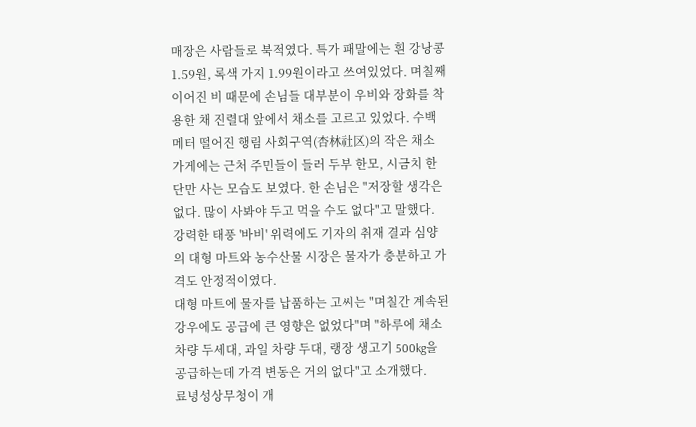매장은 사람들로 북적였다. 특가 패말에는 흰 강낭콩 1.59원, 록색 가지 1.99원이라고 쓰여있었다. 며칠째 이어진 비 때문에 손님들 대부분이 우비와 장화를 착용한 채 진렬대 앞에서 채소를 고르고 있었다. 수백메터 떨어진 행림 사회구역(杏林社区)의 작은 채소 가게에는 근처 주민들이 들러 두부 한모, 시금치 한단만 사는 모습도 보였다. 한 손님은 "저장할 생각은 없다. 많이 사봐야 두고 먹을 수도 없다"고 말했다.
강력한 태풍 '바비' 위력에도 기자의 취재 결과 심양의 대형 마트와 농수산물 시장은 물자가 충분하고 가격도 안정적이였다.
대형 마트에 물자를 납품하는 고씨는 "며칠간 계속된 강우에도 공급에 큰 영향은 없었다"며 "하루에 채소 차량 두세대, 과일 차량 두대, 랭장 생고기 500kg을 공급하는데 가격 변동은 거의 없다"고 소개했다.
료녕성상무청이 개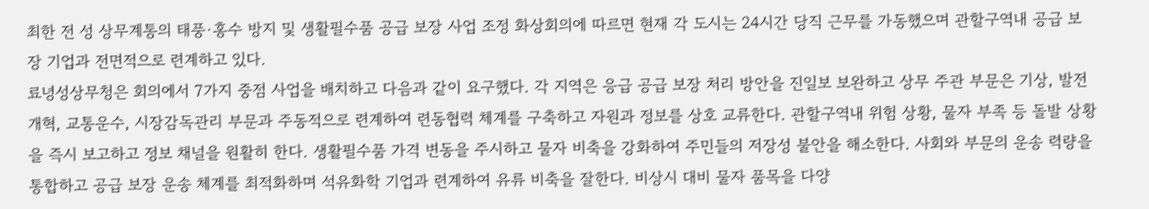최한 전 성 상무계통의 태풍·홍수 방지 및 생활필수품 공급 보장 사업 조정 화상회의에 따르면 현재 각 도시는 24시간 당직 근무를 가동했으며 관할구역내 공급 보장 기업과 전면적으로 련계하고 있다.
료녕성상무청은 회의에서 7가지 중점 사업을 배치하고 다음과 같이 요구했다. 각 지역은 응급 공급 보장 처리 방안을 진일보 보완하고 상무 주관 부문은 기상, 발전개혁, 교통운수, 시장감독관리 부문과 주동적으로 련계하여 련동협력 체계를 구축하고 자원과 정보를 상호 교류한다. 관할구역내 위험 상황, 물자 부족 등 돌발 상황을 즉시 보고하고 정보 채널을 원활히 한다. 생활필수품 가격 변동을 주시하고 물자 비축을 강화하여 주민들의 저장성 불안을 해소한다. 사회와 부문의 운송 력량을 통합하고 공급 보장 운송 체계를 최적화하며 석유화학 기업과 련계하여 유류 비축을 잘한다. 비상시 대비 물자 품목을 다양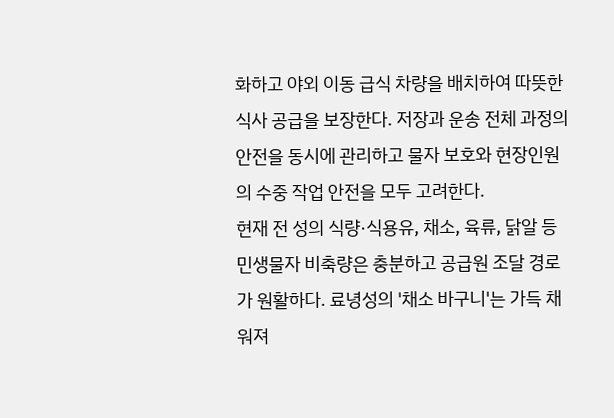화하고 야외 이동 급식 차량을 배치하여 따뜻한 식사 공급을 보장한다. 저장과 운송 전체 과정의 안전을 동시에 관리하고 물자 보호와 현장인원의 수중 작업 안전을 모두 고려한다.
현재 전 성의 식량·식용유, 채소, 육류, 닭알 등 민생물자 비축량은 충분하고 공급원 조달 경로가 원활하다. 료녕성의 '채소 바구니'는 가득 채워져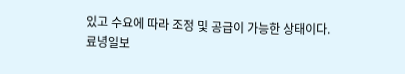있고 수요에 따라 조정 및 공급이 가능한 상태이다.
료녕일보